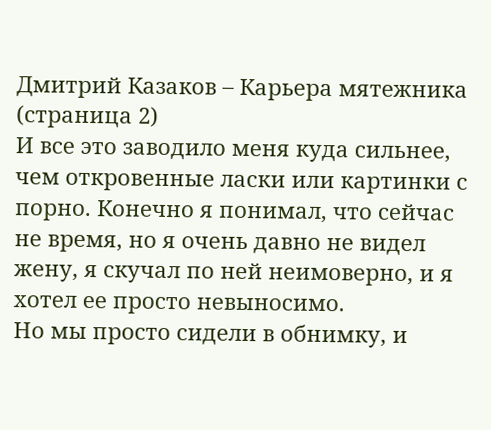Дмитрий Казаков – Карьера мятежника (страница 2)
И все это заводило меня куда сильнее, чем откровенные ласки или картинки с порно. Конечно я понимал, что сейчас не время, но я очень давно не видел жену, я скучал по ней неимоверно, и я хотел ее просто невыносимо.
Но мы просто сидели в обнимку, и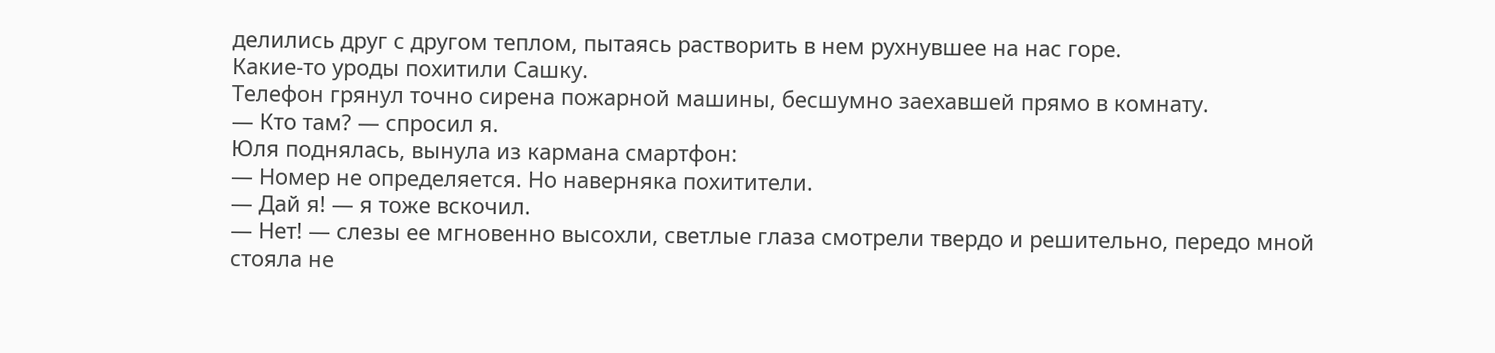делились друг с другом теплом, пытаясь растворить в нем рухнувшее на нас горе.
Какие-то уроды похитили Сашку.
Телефон грянул точно сирена пожарной машины, бесшумно заехавшей прямо в комнату.
— Кто там? — спросил я.
Юля поднялась, вынула из кармана смартфон:
— Номер не определяется. Но наверняка похитители.
— Дай я! — я тоже вскочил.
— Нет! — слезы ее мгновенно высохли, светлые глаза смотрели твердо и решительно, передо мной стояла не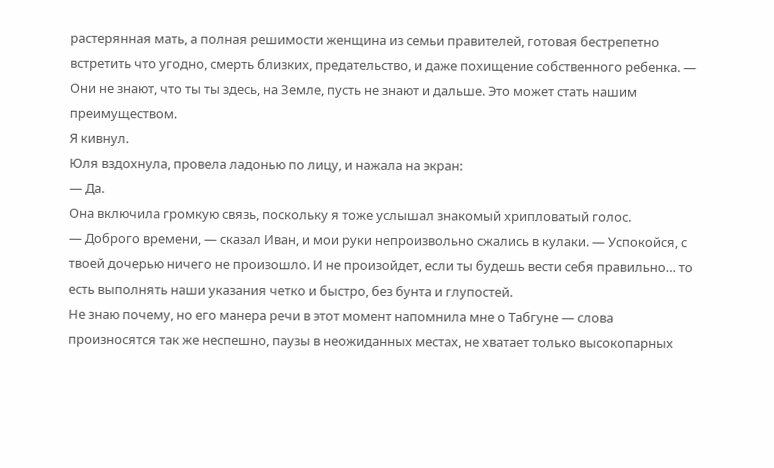растерянная мать, а полная решимости женщина из семьи правителей, готовая бестрепетно встретить что угодно, смерть близких, предательство, и даже похищение собственного ребенка. — Они не знают, что ты ты здесь, на Земле, пусть не знают и дальше. Это может стать нашим преимуществом.
Я кивнул.
Юля вздохнула, провела ладонью по лицу, и нажала на экран:
— Да.
Она включила громкую связь, поскольку я тоже услышал знакомый хрипловатый голос.
— Доброго времени, — сказал Иван, и мои руки непроизвольно сжались в кулаки. — Успокойся, с твоей дочерью ничего не произошло. И не произойдет, если ты будешь вести себя правильно… то есть выполнять наши указания четко и быстро, без бунта и глупостей.
Не знаю почему, но его манера речи в этот момент напомнила мне о Табгуне — слова произносятся так же неспешно, паузы в неожиданных местах, не хватает только высокопарных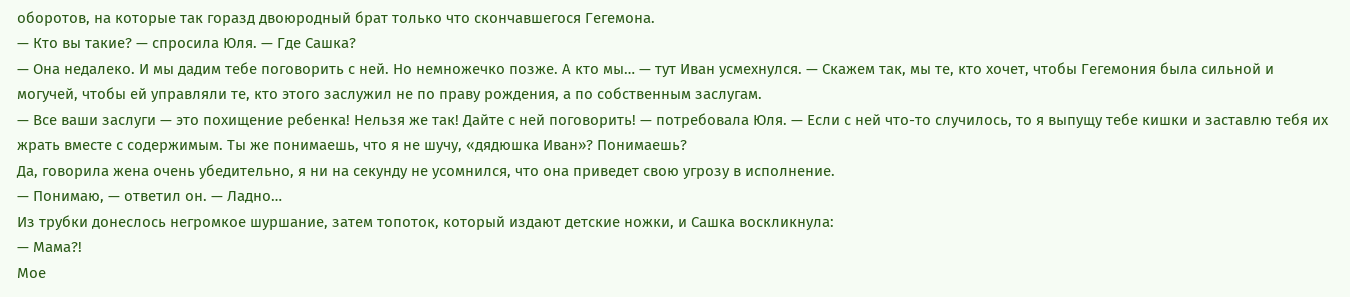оборотов, на которые так горазд двоюродный брат только что скончавшегося Гегемона.
— Кто вы такие? — спросила Юля. — Где Сашка?
— Она недалеко. И мы дадим тебе поговорить с ней. Но немножечко позже. А кто мы… — тут Иван усмехнулся. — Скажем так, мы те, кто хочет, чтобы Гегемония была сильной и могучей, чтобы ей управляли те, кто этого заслужил не по праву рождения, а по собственным заслугам.
— Все ваши заслуги — это похищение ребенка! Нельзя же так! Дайте с ней поговорить! — потребовала Юля. — Если с ней что-то случилось, то я выпущу тебе кишки и заставлю тебя их жрать вместе с содержимым. Ты же понимаешь, что я не шучу, «дядюшка Иван»? Понимаешь?
Да, говорила жена очень убедительно, я ни на секунду не усомнился, что она приведет свою угрозу в исполнение.
— Понимаю, — ответил он. — Ладно…
Из трубки донеслось негромкое шуршание, затем топоток, который издают детские ножки, и Сашка воскликнула:
— Мама?!
Мое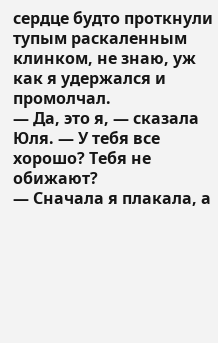сердце будто проткнули тупым раскаленным клинком, не знаю, уж как я удержался и промолчал.
— Да, это я, — сказала Юля. — У тебя все хорошо? Тебя не обижают?
— Сначала я плакала, а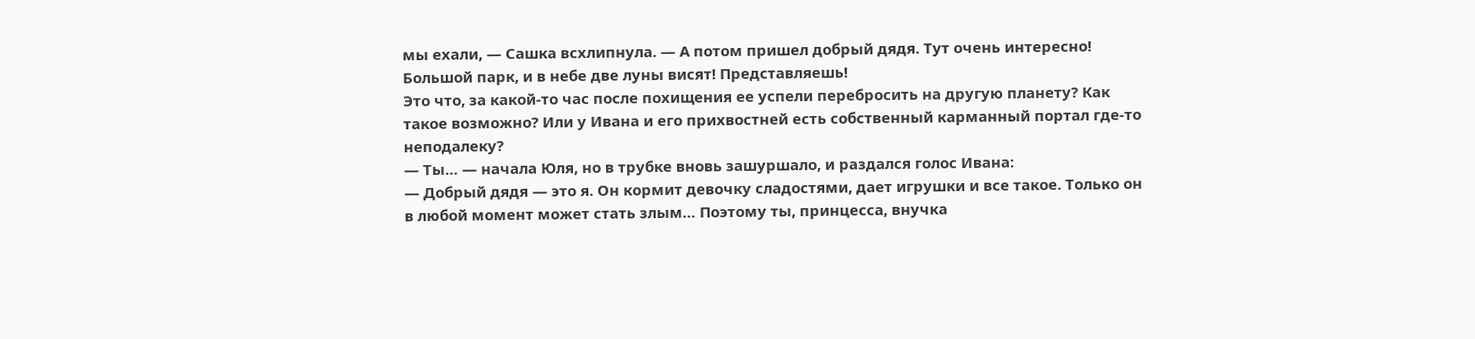мы ехали, — Сашка всхлипнула. — А потом пришел добрый дядя. Тут очень интересно! Большой парк, и в небе две луны висят! Представляешь!
Это что, за какой-то час после похищения ее успели перебросить на другую планету? Как такое возможно? Или у Ивана и его прихвостней есть собственный карманный портал где-то неподалеку?
— Ты… — начала Юля, но в трубке вновь зашуршало, и раздался голос Ивана:
— Добрый дядя — это я. Он кормит девочку сладостями, дает игрушки и все такое. Только он в любой момент может стать злым… Поэтому ты, принцесса, внучка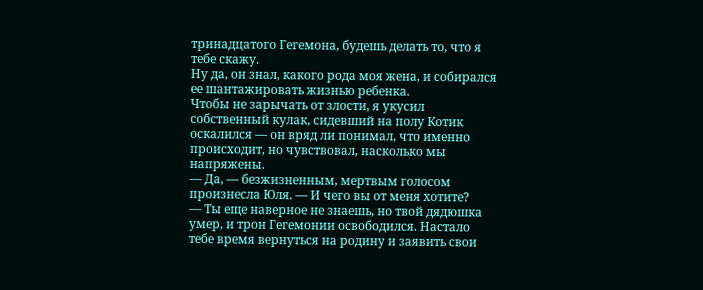тринадцатого Гегемона, будешь делать то, что я тебе скажу.
Ну да, он знал, какого рода моя жена, и собирался ее шантажировать жизнью ребенка.
Чтобы не зарычать от злости, я укусил собственный кулак, сидевший на полу Котик оскалился — он вряд ли понимал, что именно происходит, но чувствовал, насколько мы напряжены.
— Да, — безжизненным, мертвым голосом произнесла Юля. — И чего вы от меня хотите?
— Ты еще наверное не знаешь, но твой дядюшка умер, и трон Гегемонии освободился. Настало тебе время вернуться на родину и заявить свои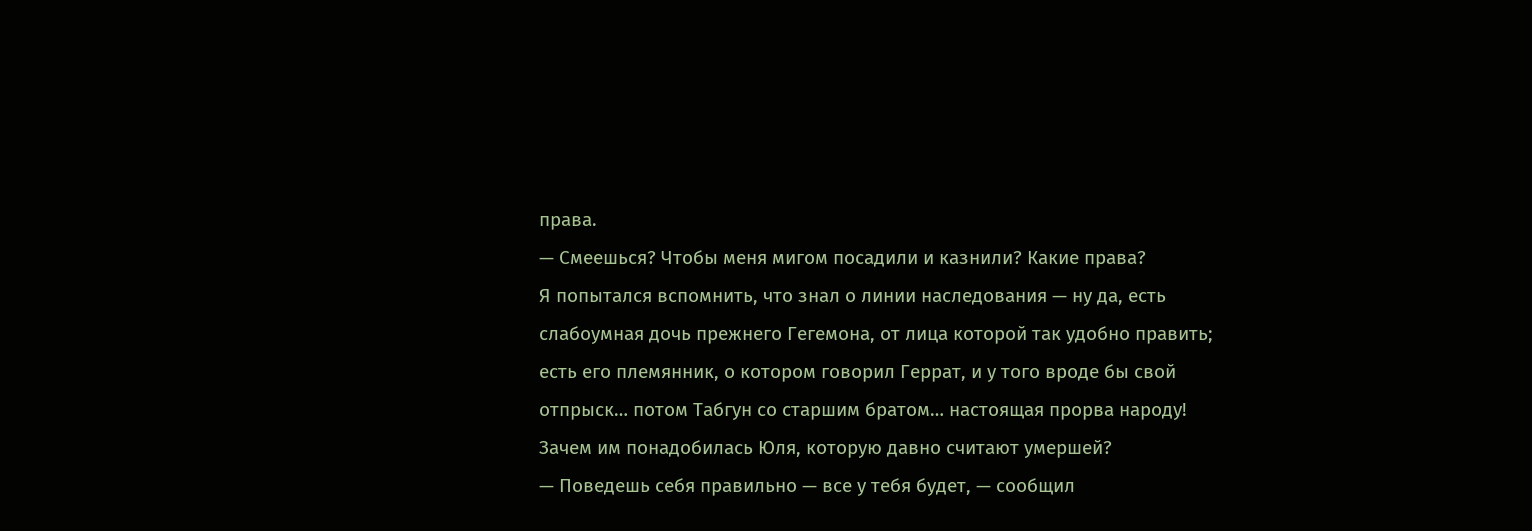права.
— Смеешься? Чтобы меня мигом посадили и казнили? Какие права?
Я попытался вспомнить, что знал о линии наследования — ну да, есть слабоумная дочь прежнего Гегемона, от лица которой так удобно править; есть его племянник, о котором говорил Геррат, и у того вроде бы свой отпрыск… потом Табгун со старшим братом… настоящая прорва народу! Зачем им понадобилась Юля, которую давно считают умершей?
— Поведешь себя правильно — все у тебя будет, — сообщил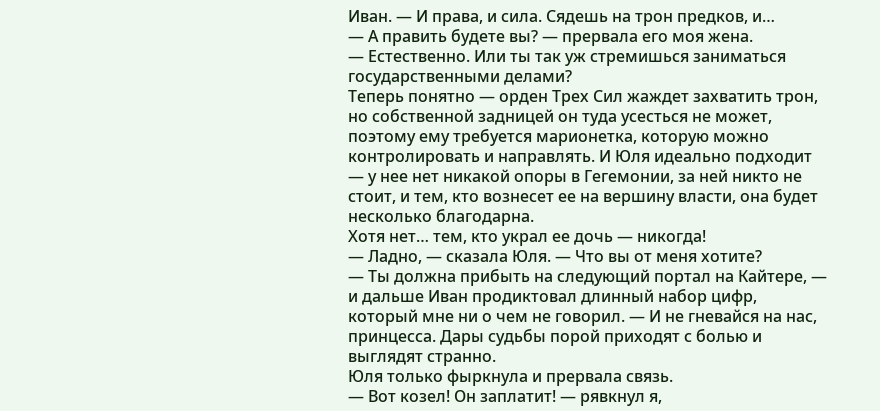Иван. — И права, и сила. Сядешь на трон предков, и…
— А править будете вы? — прервала его моя жена.
— Естественно. Или ты так уж стремишься заниматься государственными делами?
Теперь понятно — орден Трех Сил жаждет захватить трон, но собственной задницей он туда усесться не может, поэтому ему требуется марионетка, которую можно контролировать и направлять. И Юля идеально подходит — у нее нет никакой опоры в Гегемонии, за ней никто не стоит, и тем, кто вознесет ее на вершину власти, она будет несколько благодарна.
Хотя нет… тем, кто украл ее дочь — никогда!
— Ладно, — сказала Юля. — Что вы от меня хотите?
— Ты должна прибыть на следующий портал на Кайтере, — и дальше Иван продиктовал длинный набор цифр, который мне ни о чем не говорил. — И не гневайся на нас, принцесса. Дары судьбы порой приходят с болью и выглядят странно.
Юля только фыркнула и прервала связь.
— Вот козел! Он заплатит! — рявкнул я,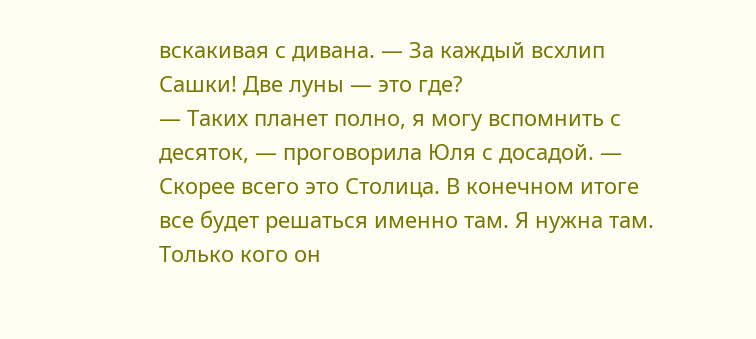вскакивая с дивана. — За каждый всхлип Сашки! Две луны — это где?
— Таких планет полно, я могу вспомнить с десяток, — проговорила Юля с досадой. — Скорее всего это Столица. В конечном итоге все будет решаться именно там. Я нужна там. Только кого он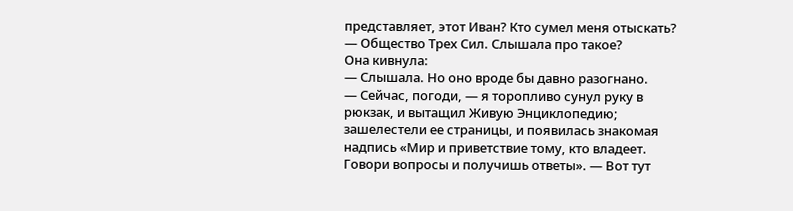представляет, этот Иван? Кто сумел меня отыскать?
— Общество Трех Сил. Слышала про такое?
Она кивнула:
— Слышала. Но оно вроде бы давно разогнано.
— Сейчас, погоди, — я торопливо сунул руку в рюкзак, и вытащил Живую Энциклопедию; зашелестели ее страницы, и появилась знакомая надпись «Мир и приветствие тому, кто владеет. Говори вопросы и получишь ответы». — Вот тут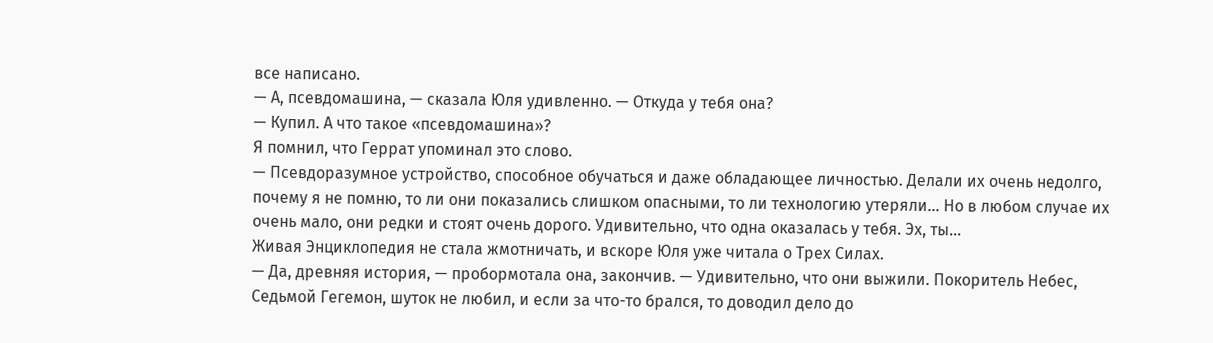все написано.
— А, псевдомашина, — сказала Юля удивленно. — Откуда у тебя она?
— Купил. А что такое «псевдомашина»?
Я помнил, что Геррат упоминал это слово.
— Псевдоразумное устройство, способное обучаться и даже обладающее личностью. Делали их очень недолго, почему я не помню, то ли они показались слишком опасными, то ли технологию утеряли… Но в любом случае их очень мало, они редки и стоят очень дорого. Удивительно, что одна оказалась у тебя. Эх, ты…
Живая Энциклопедия не стала жмотничать, и вскоре Юля уже читала о Трех Силах.
— Да, древняя история, — пробормотала она, закончив. — Удивительно, что они выжили. Покоритель Небес, Седьмой Гегемон, шуток не любил, и если за что-то брался, то доводил дело до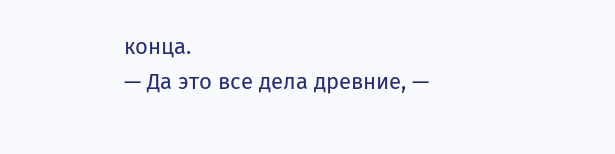конца.
— Да это все дела древние, —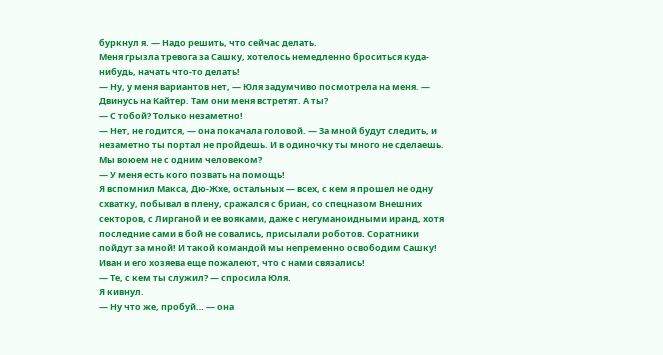буркнул я. — Надо решить, что сейчас делать.
Меня грызла тревога за Сашку, хотелось немедленно броситься куда-нибудь, начать что-то делать!
— Ну, у меня вариантов нет, — Юля задумчиво посмотрела на меня. — Двинусь на Кайтер. Там они меня встретят. А ты?
— С тобой? Только незаметно!
— Нет, не годится, — она покачала головой. — За мной будут следить, и незаметно ты портал не пройдешь. И в одиночку ты много не сделаешь. Мы воюем не с одним человеком?
— У меня есть кого позвать на помощь!
Я вспомнил Макса, Дю-Жхе, остальных — всех, с кем я прошел не одну схватку, побывал в плену, сражался с бриан, со спецназом Внешних секторов, с Лирганой и ее вояками, даже с негуманоидными иранд, хотя последние сами в бой не совались, присылали роботов. Соратники пойдут за мной! И такой командой мы непременно освободим Сашку! Иван и его хозяева еще пожалеют, что с нами связались!
— Те, с кем ты служил? — спросила Юля.
Я кивнул.
— Ну что же, пробуй… — она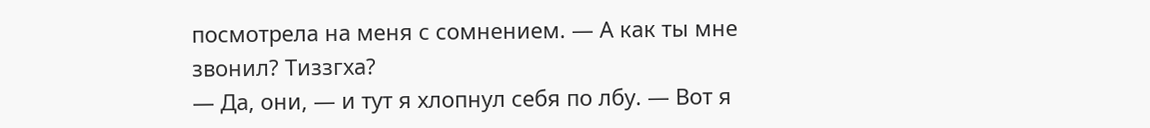посмотрела на меня с сомнением. — А как ты мне звонил? Тиззгха?
— Да, они, — и тут я хлопнул себя по лбу. — Вот я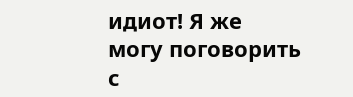идиот! Я же могу поговорить с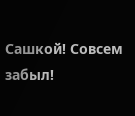Сашкой! Совсем забыл!